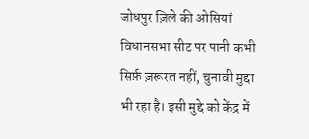जोधपुर ज़िले की ओसियां विधानसभा सीट पर पानी कभी सिर्फ़ ज़रूरत नहीं, चुनावी मुद्दा भी रहा है। इसी मुद्दे को केंद्र में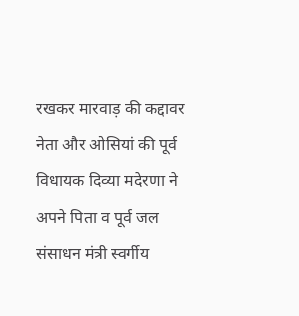रखकर मारवाड़ की कद्दावर नेता और ओसियां की पूर्व विधायक दिव्या मदेरणा ने अपने पिता व पूर्व जल संसाधन मंत्री स्वर्गीय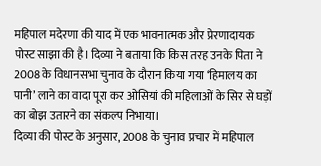महिपाल मदेरणा की याद में एक भावनात्मक और प्रेरणादायक पोस्ट साझा की है। दिव्या ने बताया कि किस तरह उनके पिता ने 2008 के विधानसभा चुनाव के दौरान किया गया ‘हिमालय का पानी’ लाने का वादा पूरा कर ओसियां की महिलाओं के सिर से घड़ों का बोझ उतारने का संकल्प निभाया।
दिव्या की पोस्ट के अनुसार, 2008 के चुनाव प्रचार में महिपाल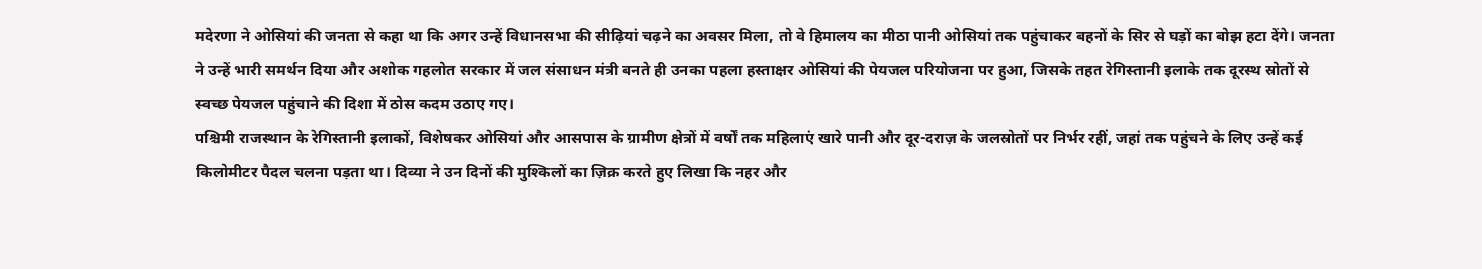मदेरणा ने ओसियां की जनता से कहा था कि अगर उन्हें विधानसभा की सीढ़ियां चढ़ने का अवसर मिला, तो वे हिमालय का मीठा पानी ओसियां तक पहुंचाकर बहनों के सिर से घड़ों का बोझ हटा देंगे। जनता ने उन्हें भारी समर्थन दिया और अशोक गहलोत सरकार में जल संसाधन मंत्री बनते ही उनका पहला हस्ताक्षर ओसियां की पेयजल परियोजना पर हुआ, जिसके तहत रेगिस्तानी इलाके तक दूरस्थ स्रोतों से स्वच्छ पेयजल पहुंचाने की दिशा में ठोस कदम उठाए गए।
पश्चिमी राजस्थान के रेगिस्तानी इलाकों, विशेषकर ओसियां और आसपास के ग्रामीण क्षेत्रों में वर्षों तक महिलाएं खारे पानी और दूर-दराज़ के जलस्रोतों पर निर्भर रहीं, जहां तक पहुंचने के लिए उन्हें कई किलोमीटर पैदल चलना पड़ता था। दिव्या ने उन दिनों की मुश्किलों का ज़िक्र करते हुए लिखा कि नहर और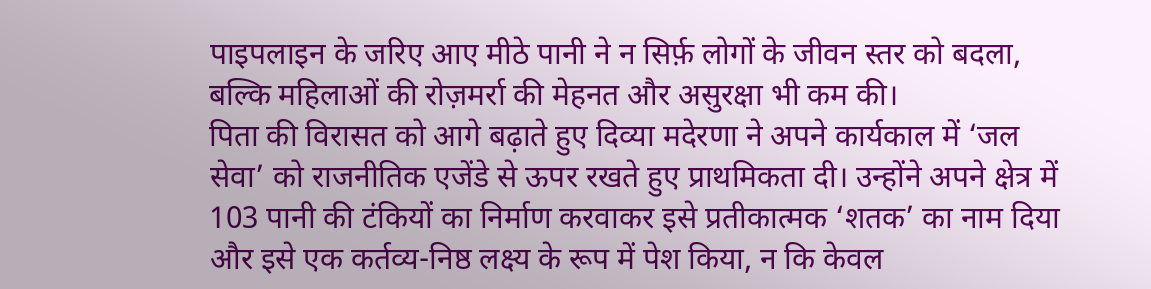पाइपलाइन के जरिए आए मीठे पानी ने न सिर्फ़ लोगों के जीवन स्तर को बदला, बल्कि महिलाओं की रोज़मर्रा की मेहनत और असुरक्षा भी कम की।
पिता की विरासत को आगे बढ़ाते हुए दिव्या मदेरणा ने अपने कार्यकाल में ‘जल सेवा’ को राजनीतिक एजेंडे से ऊपर रखते हुए प्राथमिकता दी। उन्होंने अपने क्षेत्र में 103 पानी की टंकियों का निर्माण करवाकर इसे प्रतीकात्मक ‘शतक’ का नाम दिया और इसे एक कर्तव्य-निष्ठ लक्ष्य के रूप में पेश किया, न कि केवल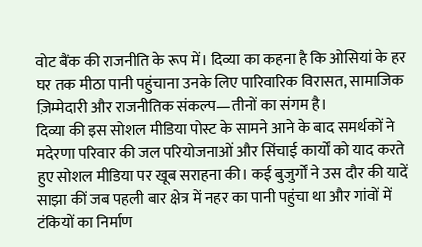वोट बैंक की राजनीति के रूप में। दिव्या का कहना है कि ओसियां के हर घर तक मीठा पानी पहुंचाना उनके लिए पारिवारिक विरासत, सामाजिक ज़िम्मेदारी और राजनीतिक संकल्प—तीनों का संगम है।
दिव्या की इस सोशल मीडिया पोस्ट के सामने आने के बाद समर्थकों ने मदेरणा परिवार की जल परियोजनाओं और सिंचाई कार्यों को याद करते हुए सोशल मीडिया पर खूब सराहना की। कई बुजुर्गों ने उस दौर की यादें साझा कीं जब पहली बार क्षेत्र में नहर का पानी पहुंचा था और गांवों में टंकियों का निर्माण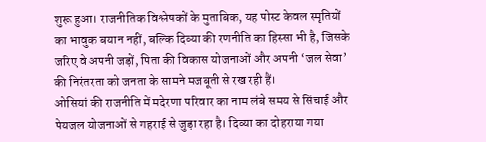शुरू हुआ। राजनीतिक विश्लेषकों के मुताबिक, यह पोस्ट केवल स्मृतियों का भावुक बयान नहीं, बल्कि दिव्या की रणनीति का हिस्सा भी है, जिसके जरिए वे अपनी जड़ों, पिता की विकास योजनाओं और अपनी ‘जल सेवा’ की निरंतरता को जनता के सामने मजबूती से रख रही हैं।
ओसियां की राजनीति में मदेरणा परिवार का नाम लंबे समय से सिंचाई और पेयजल योजनाओं से गहराई से जुड़ा रहा है। दिव्या का दोहराया गया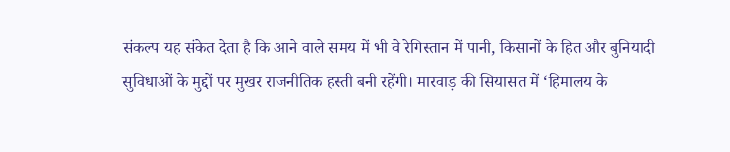संकल्प यह संकेत देता है कि आने वाले समय में भी वे रेगिस्तान में पानी, किसानों के हित और बुनियादी सुविधाओं के मुद्दों पर मुखर राजनीतिक हस्ती बनी रहेंगी। मारवाड़ की सियासत में ‘हिमालय के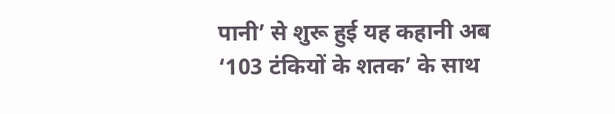पानी’ से शुरू हुई यह कहानी अब ‘103 टंकियों के शतक’ के साथ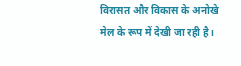विरासत और विकास के अनोखे मेल के रूप में देखी जा रही है।